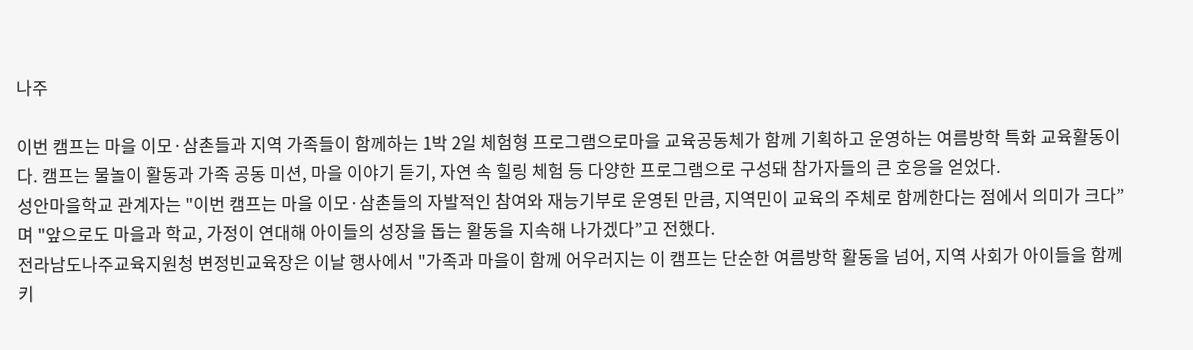나주

이번 캠프는 마을 이모·삼촌들과 지역 가족들이 함께하는 1박 2일 체험형 프로그램으로마을 교육공동체가 함께 기획하고 운영하는 여름방학 특화 교육활동이다. 캠프는 물놀이 활동과 가족 공동 미션, 마을 이야기 듣기, 자연 속 힐링 체험 등 다양한 프로그램으로 구성돼 참가자들의 큰 호응을 얻었다.
성안마을학교 관계자는 "이번 캠프는 마을 이모·삼촌들의 자발적인 참여와 재능기부로 운영된 만큼, 지역민이 교육의 주체로 함께한다는 점에서 의미가 크다”며 "앞으로도 마을과 학교, 가정이 연대해 아이들의 성장을 돕는 활동을 지속해 나가겠다”고 전했다.
전라남도나주교육지원청 변정빈교육장은 이날 행사에서 "가족과 마을이 함께 어우러지는 이 캠프는 단순한 여름방학 활동을 넘어, 지역 사회가 아이들을 함께 키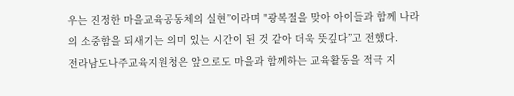우는 진정한 마을교육공동체의 실현”이라며 "광복절을 맞아 아이들과 함께 나라의 소중함을 되새기는 의미 있는 시간이 된 것 같아 더욱 뜻깊다”고 전했다.
전라남도나주교육지원청은 앞으로도 마을과 함께하는 교육활동을 적극 지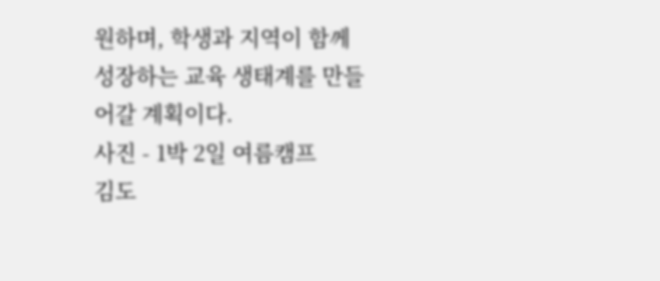원하며, 학생과 지역이 함께 성장하는 교육 생태계를 만들어갈 계획이다.
사진 - 1박 2일 여름캠프
김도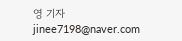영 기자 jinee7198@naver.com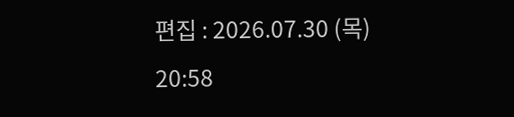편집 : 2026.07.30 (목) 20:58